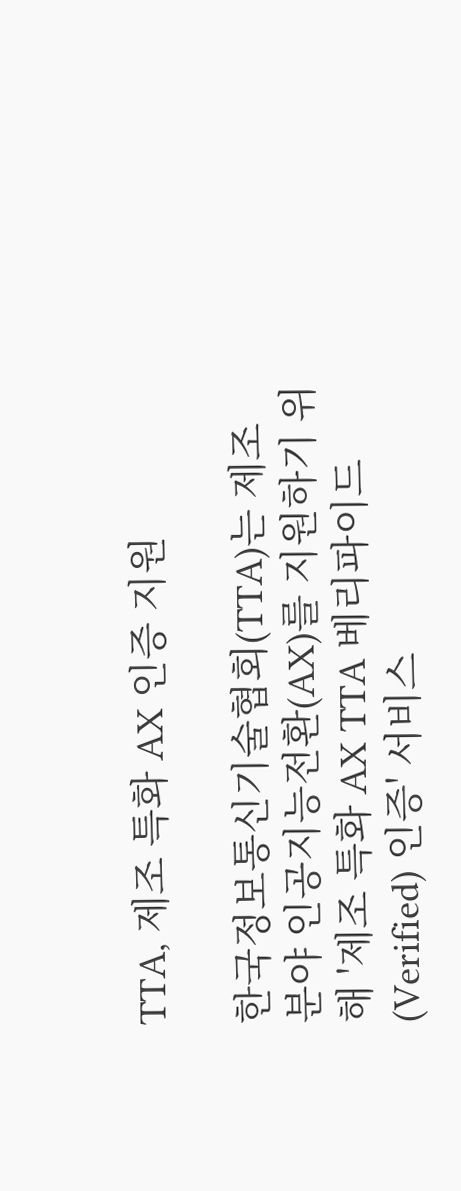TTA, 제조 특화 AX 인증 지원

한국정보통신기술협회(TTA)는 제조 분야 인공지능전환(AX)를 지원하기 위해 '제조 특화 AX TTA 베리파이드(Verified) 인증' 서비스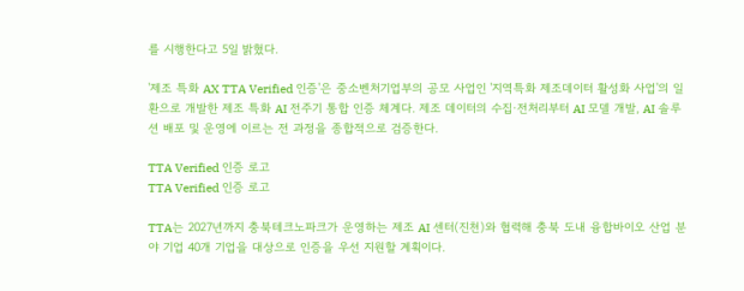를 시행한다고 5일 밝혔다.

'제조 특화 AX TTA Verified 인증'은 중소벤처기업부의 공모 사업인 '지역특화 제조데이터 활성화 사업'의 일환으로 개발한 제조 특화 AI 전주기 통합 인증 체계다. 제조 데이터의 수집·전처리부터 AI 모델 개발, AI 솔루션 배포 및 운영에 이르는 전 과정을 종합적으로 검증한다.

TTA Verified 인증 로고
TTA Verified 인증 로고

TTA는 2027년까지 충북테크노파크가 운영하는 제조 AI 센터(진천)와 협력해 충북 도내 융합바이오 산업 분야 기업 40개 기업을 대상으로 인증을 우선 지원할 계획이다.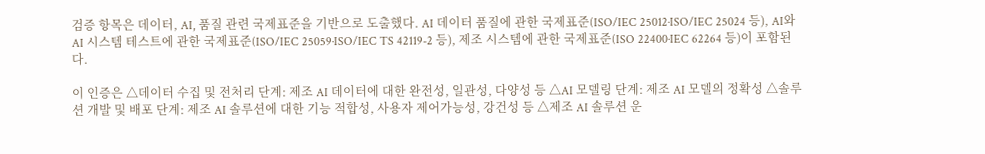검증 항목은 데이터, AI, 품질 관련 국제표준을 기반으로 도출했다. AI 데이터 품질에 관한 국제표준(ISO/IEC 25012·ISO/IEC 25024 등), AI와 AI 시스템 테스트에 관한 국제표준(ISO/IEC 25059·ISO/IEC TS 42119-2 등), 제조 시스템에 관한 국제표준(ISO 22400·IEC 62264 등)이 포함된다.

이 인증은 △데이터 수집 및 전처리 단계: 제조 AI 데이터에 대한 완전성, 일관성, 다양성 등 △AI 모델링 단계: 제조 AI 모델의 정확성 △솔루션 개발 및 배포 단계: 제조 AI 솔루션에 대한 기능 적합성, 사용자 제어가능성, 강건성 등 △제조 AI 솔루션 운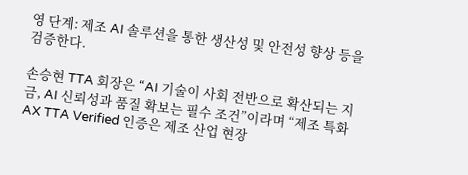영 단계: 제조 AI 솔루션을 통한 생산성 및 안전성 향상 등을 검증한다.

손승현 TTA 회장은 “AI 기술이 사회 전반으로 확산되는 지금, AI 신뢰성과 품질 확보는 필수 조건”이라며 “제조 특화 AX TTA Verified 인증은 제조 산업 현장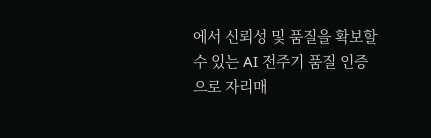에서 신뢰성 및 품질을 확보할 수 있는 AI 전주기 품질 인증으로 자리매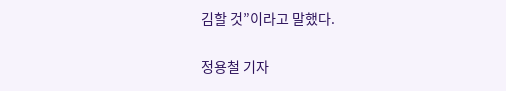김할 것”이라고 말했다.

정용철 기자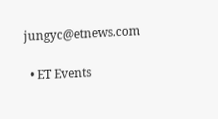jungyc@etnews.com

  • ET Events